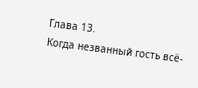Глава 13.
Когда незванный гость всё-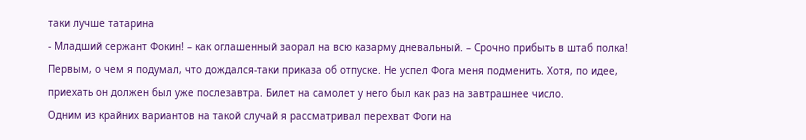таки лучше татарина
- Младший сержант Фокин! – как оглашенный заорал на всю казарму дневальный. – Срочно прибыть в штаб полка!
Первым, о чем я подумал, что дождался-таки приказа об отпуске. Не успел Фога меня подменить. Хотя, по идее, приехать он должен был уже послезавтра. Билет на самолет у него был как раз на завтрашнее число.
Одним из крайних вариантов на такой случай я рассматривал перехват Фоги на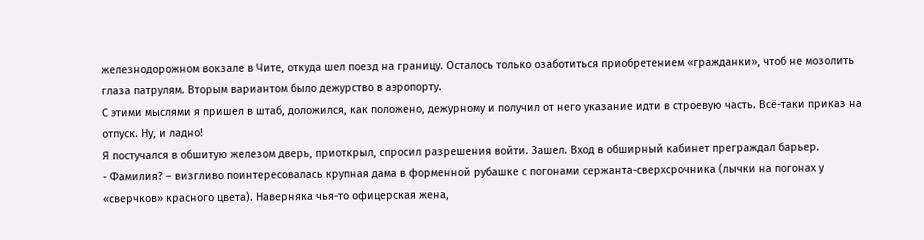железнодорожном вокзале в Чите, откуда шел поезд на границу. Осталось только озаботиться приобретением «гражданки», чтоб не мозолить глаза патрулям. Вторым вариантом было дежурство в аэропорту.
С этими мыслями я пришел в штаб, доложился, как положено, дежурному и получил от него указание идти в строевую часть. Всё-таки приказ на отпуск. Ну, и ладно!
Я постучался в обшитую железом дверь, приоткрыл, спросил разрешения войти. Зашел. Вход в обширный кабинет преграждал барьер.
- Фамилия? – визгливо поинтересовалась крупная дама в форменной рубашке с погонами сержанта-сверхсрочника (лычки на погонах у «сверчков» красного цвета). Наверняка чья-то офицерская жена,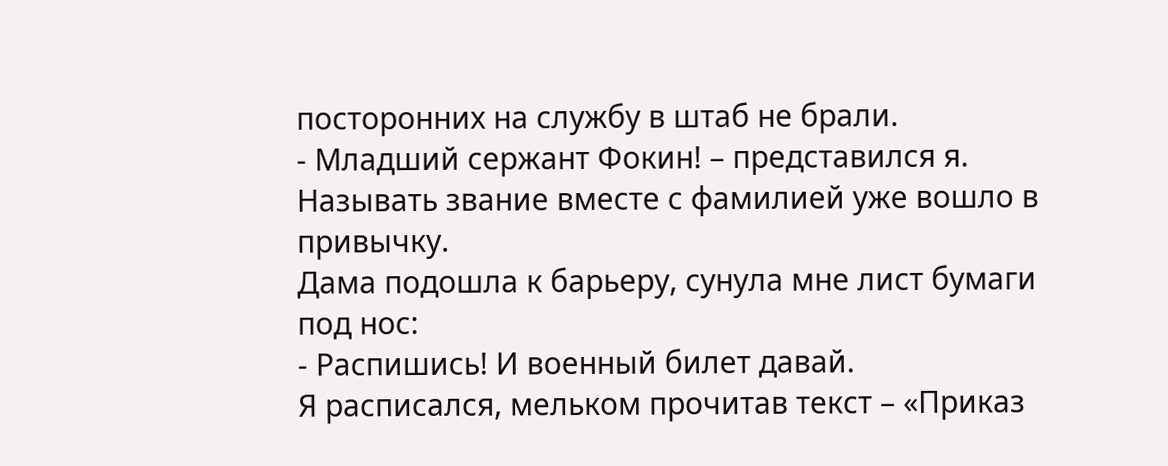посторонних на службу в штаб не брали.
- Младший сержант Фокин! – представился я. Называть звание вместе с фамилией уже вошло в привычку.
Дама подошла к барьеру, сунула мне лист бумаги под нос:
- Распишись! И военный билет давай.
Я расписался, мельком прочитав текст – «Приказ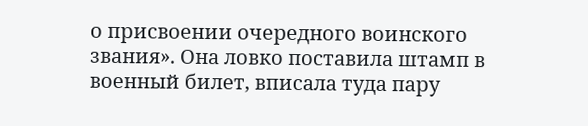о присвоении очередного воинского звания». Она ловко поставила штамп в военный билет, вписала туда пару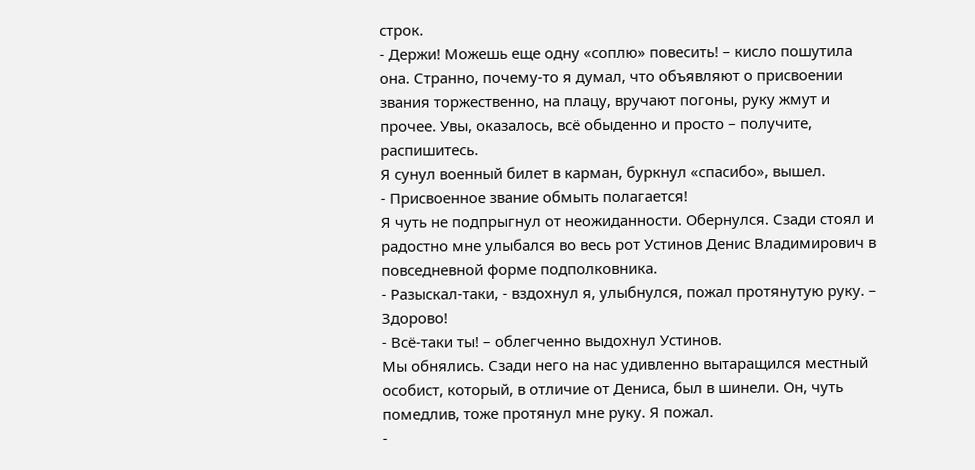строк.
- Держи! Можешь еще одну «соплю» повесить! – кисло пошутила она. Странно, почему-то я думал, что объявляют о присвоении звания торжественно, на плацу, вручают погоны, руку жмут и прочее. Увы, оказалось, всё обыденно и просто – получите, распишитесь.
Я сунул военный билет в карман, буркнул «спасибо», вышел.
- Присвоенное звание обмыть полагается!
Я чуть не подпрыгнул от неожиданности. Обернулся. Сзади стоял и радостно мне улыбался во весь рот Устинов Денис Владимирович в повседневной форме подполковника.
- Разыскал-таки, - вздохнул я, улыбнулся, пожал протянутую руку. – Здорово!
- Всё-таки ты! – облегченно выдохнул Устинов.
Мы обнялись. Сзади него на нас удивленно вытаращился местный особист, который, в отличие от Дениса, был в шинели. Он, чуть помедлив, тоже протянул мне руку. Я пожал.
-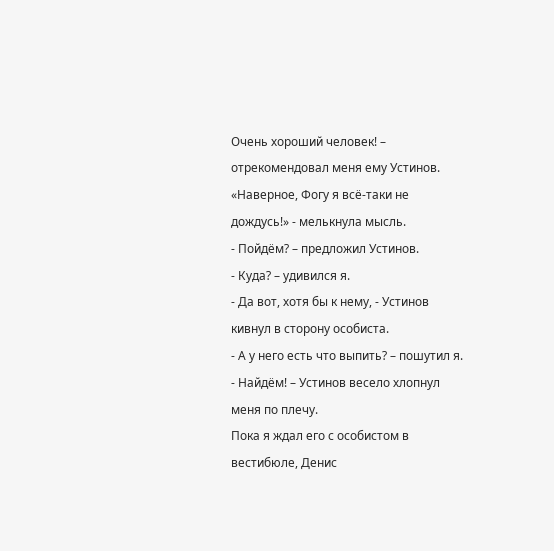Очень хороший человек! – отрекомендовал меня ему Устинов.
«Наверное, Фогу я всё-таки не дождусь!» - мелькнула мысль.
- Пойдём? – предложил Устинов.
- Куда? – удивился я.
- Да вот, хотя бы к нему, - Устинов кивнул в сторону особиста.
- А у него есть что выпить? – пошутил я.
- Найдём! – Устинов весело хлопнул меня по плечу.
Пока я ждал его с особистом в вестибюле, Денис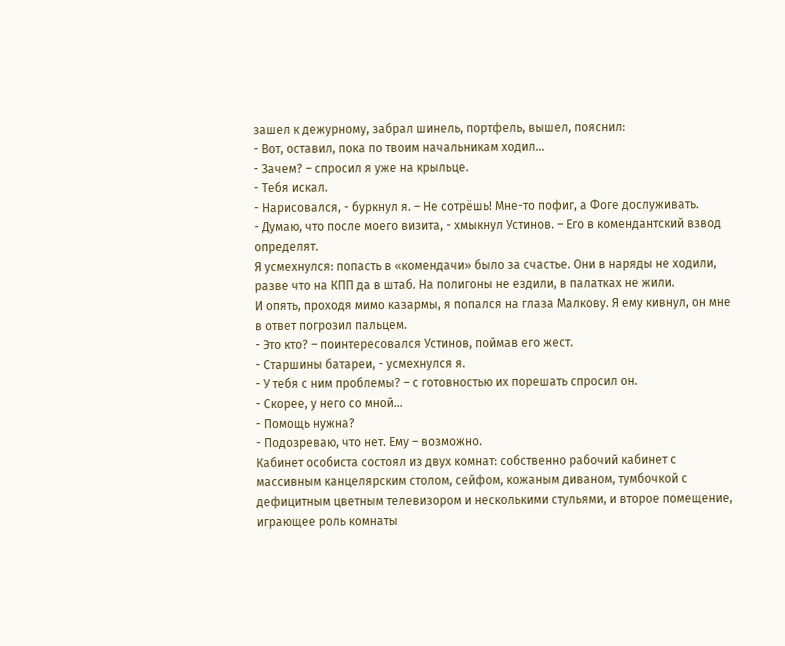зашел к дежурному, забрал шинель, портфель, вышел, пояснил:
- Вот, оставил, пока по твоим начальникам ходил…
- Зачем? – спросил я уже на крыльце.
- Тебя искал.
- Нарисовался, - буркнул я. – Не сотрёшь! Мне-то пофиг, а Фоге дослуживать.
- Думаю, что после моего визита, - хмыкнул Устинов. – Его в комендантский взвод определят.
Я усмехнулся: попасть в «комендачи» было за счастье. Они в наряды не ходили, разве что на КПП да в штаб. На полигоны не ездили, в палатках не жили.
И опять, проходя мимо казармы, я попался на глаза Малкову. Я ему кивнул, он мне в ответ погрозил пальцем.
- Это кто? – поинтересовался Устинов, поймав его жест.
- Старшины батареи, - усмехнулся я.
- У тебя с ним проблемы? – с готовностью их порешать спросил он.
- Скорее, у него со мной…
- Помощь нужна?
- Подозреваю, что нет. Ему – возможно.
Кабинет особиста состоял из двух комнат: собственно рабочий кабинет с массивным канцелярским столом, сейфом, кожаным диваном, тумбочкой с дефицитным цветным телевизором и несколькими стульями, и второе помещение, играющее роль комнаты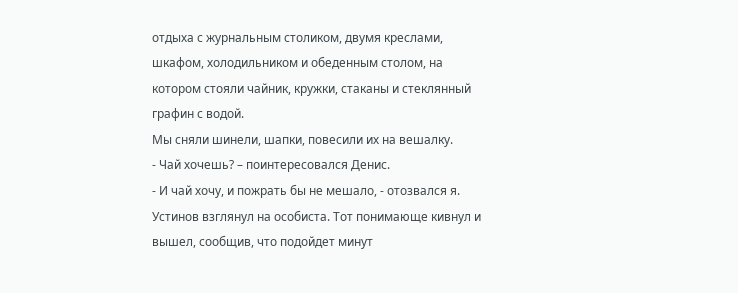отдыха с журнальным столиком, двумя креслами, шкафом, холодильником и обеденным столом, на котором стояли чайник, кружки, стаканы и стеклянный графин с водой.
Мы сняли шинели, шапки, повесили их на вешалку.
- Чай хочешь? – поинтересовался Денис.
- И чай хочу, и пожрать бы не мешало, - отозвался я. Устинов взглянул на особиста. Тот понимающе кивнул и вышел, сообщив, что подойдет минут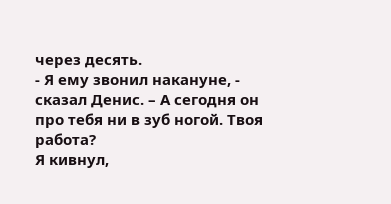через десять.
- Я ему звонил накануне, - сказал Денис. – А сегодня он про тебя ни в зуб ногой. Твоя работа?
Я кивнул,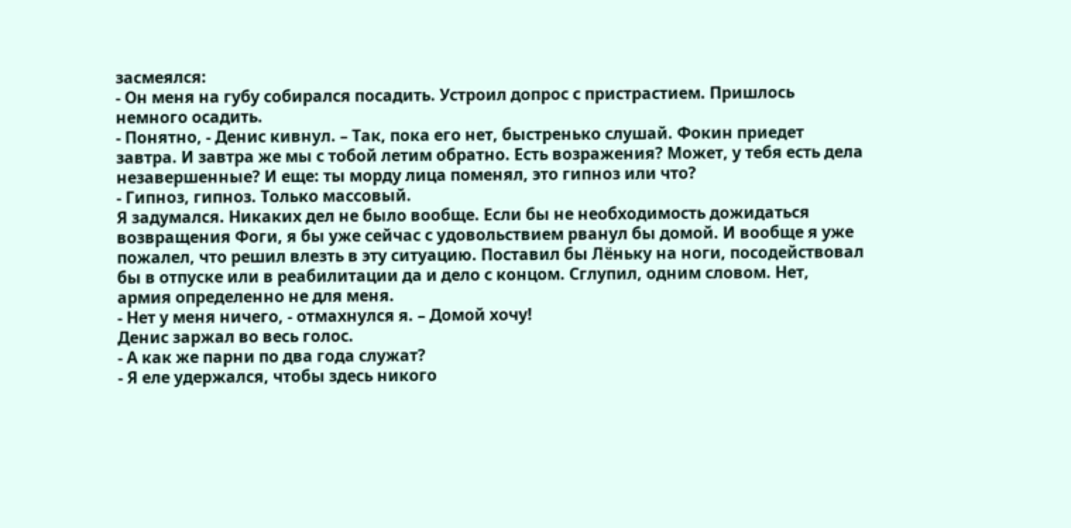засмеялся:
- Он меня на губу собирался посадить. Устроил допрос с пристрастием. Пришлось немного осадить.
- Понятно, - Денис кивнул. – Так, пока его нет, быстренько слушай. Фокин приедет завтра. И завтра же мы с тобой летим обратно. Есть возражения? Может, у тебя есть дела незавершенные? И еще: ты морду лица поменял, это гипноз или что?
- Гипноз, гипноз. Только массовый.
Я задумался. Никаких дел не было вообще. Если бы не необходимость дожидаться возвращения Фоги, я бы уже сейчас с удовольствием рванул бы домой. И вообще я уже пожалел, что решил влезть в эту ситуацию. Поставил бы Лёньку на ноги, посодействовал бы в отпуске или в реабилитации да и дело с концом. Сглупил, одним словом. Нет, армия определенно не для меня.
- Нет у меня ничего, - отмахнулся я. – Домой хочу!
Денис заржал во весь голос.
- А как же парни по два года служат?
- Я еле удержался, чтобы здесь никого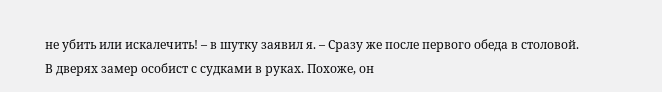не убить или искалечить! – в шутку заявил я. – Сразу же после первого обеда в столовой.
В дверях замер особист с судками в руках. Похоже, он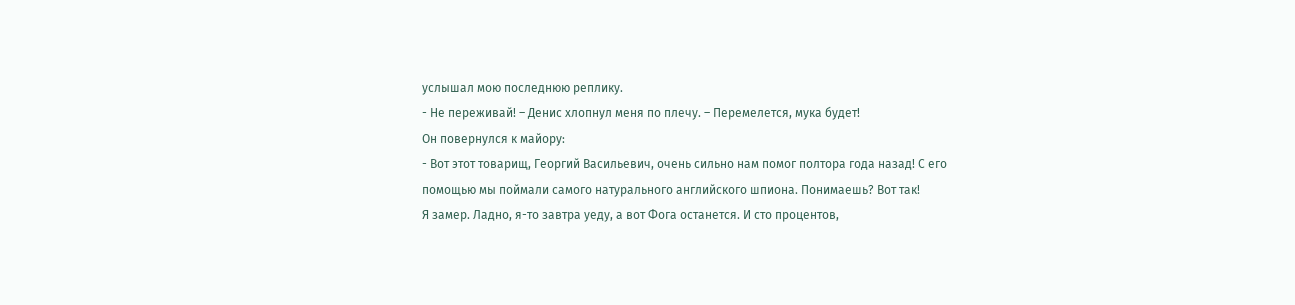услышал мою последнюю реплику.
- Не переживай! – Денис хлопнул меня по плечу. – Перемелется, мука будет!
Он повернулся к майору:
- Вот этот товарищ, Георгий Васильевич, очень сильно нам помог полтора года назад! С его помощью мы поймали самого натурального английского шпиона. Понимаешь? Вот так!
Я замер. Ладно, я-то завтра уеду, а вот Фога останется. И сто процентов,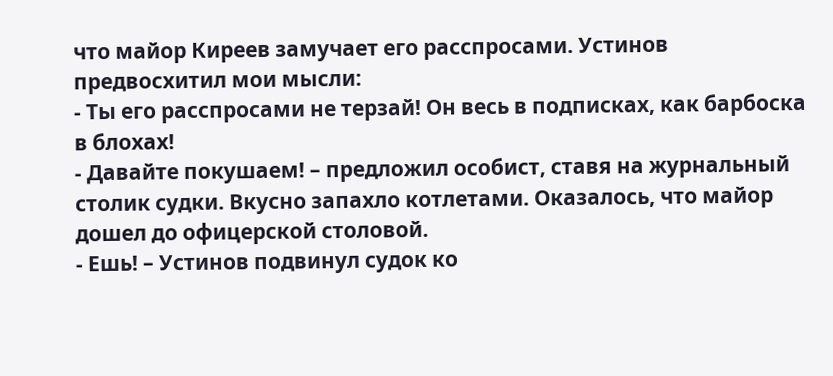что майор Киреев замучает его расспросами. Устинов предвосхитил мои мысли:
- Ты его расспросами не терзай! Он весь в подписках, как барбоска в блохах!
- Давайте покушаем! – предложил особист, ставя на журнальный столик судки. Вкусно запахло котлетами. Оказалось, что майор дошел до офицерской столовой.
- Ешь! – Устинов подвинул судок ко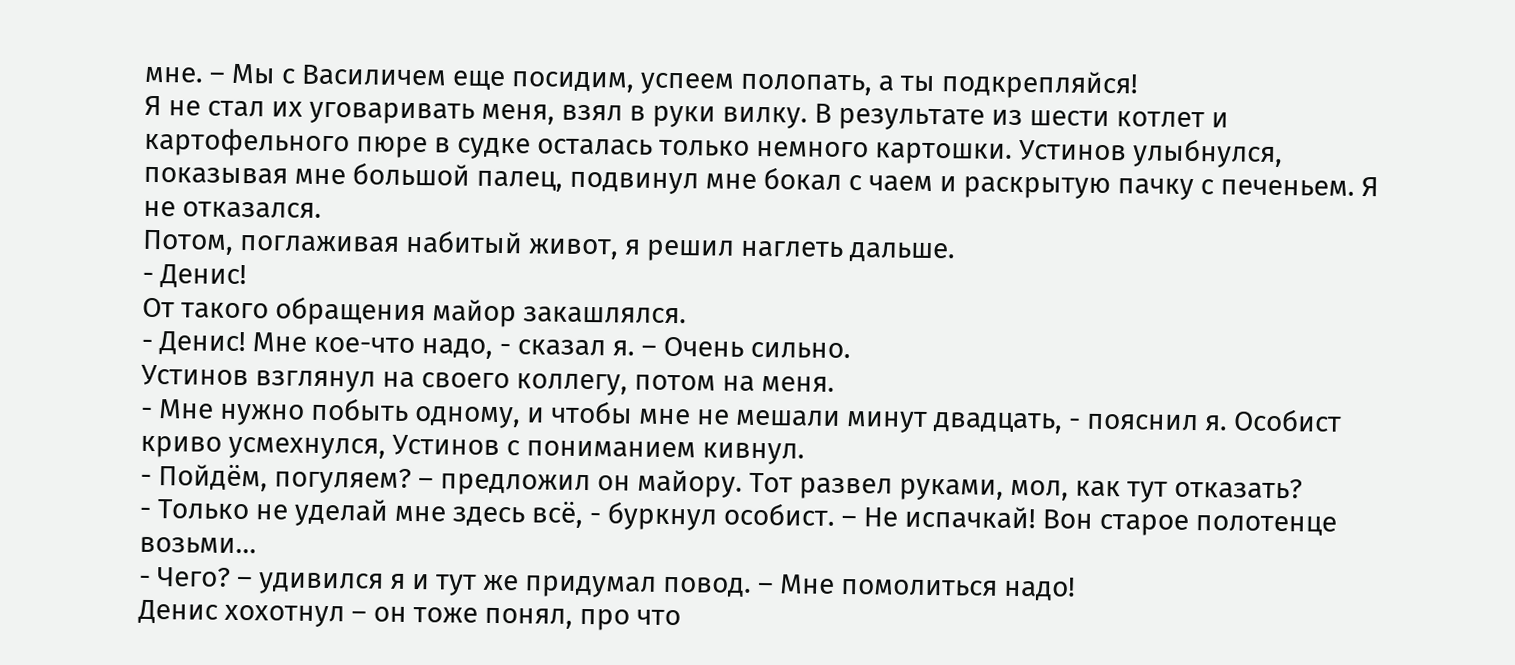мне. – Мы с Василичем еще посидим, успеем полопать, а ты подкрепляйся!
Я не стал их уговаривать меня, взял в руки вилку. В результате из шести котлет и картофельного пюре в судке осталась только немного картошки. Устинов улыбнулся, показывая мне большой палец, подвинул мне бокал с чаем и раскрытую пачку с печеньем. Я не отказался.
Потом, поглаживая набитый живот, я решил наглеть дальше.
- Денис!
От такого обращения майор закашлялся.
- Денис! Мне кое-что надо, - сказал я. – Очень сильно.
Устинов взглянул на своего коллегу, потом на меня.
- Мне нужно побыть одному, и чтобы мне не мешали минут двадцать, - пояснил я. Особист криво усмехнулся, Устинов с пониманием кивнул.
- Пойдём, погуляем? – предложил он майору. Тот развел руками, мол, как тут отказать?
- Только не уделай мне здесь всё, - буркнул особист. – Не испачкай! Вон старое полотенце возьми…
- Чего? – удивился я и тут же придумал повод. – Мне помолиться надо!
Денис хохотнул – он тоже понял, про что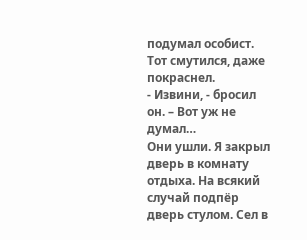подумал особист. Тот смутился, даже покраснел.
- Извини, - бросил он. – Вот уж не думал…
Они ушли. Я закрыл дверь в комнату отдыха. На всякий случай подпёр дверь стулом. Сел в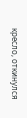кресло, откинулся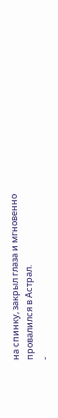на спинку, закрыл глаза и мгновенно провалился в Астрал.
-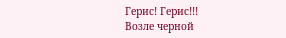Герис! Герис!!!
Возле черной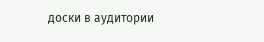доски в аудитории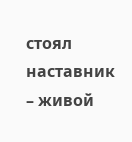стоял наставник – живой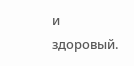и здоровый.